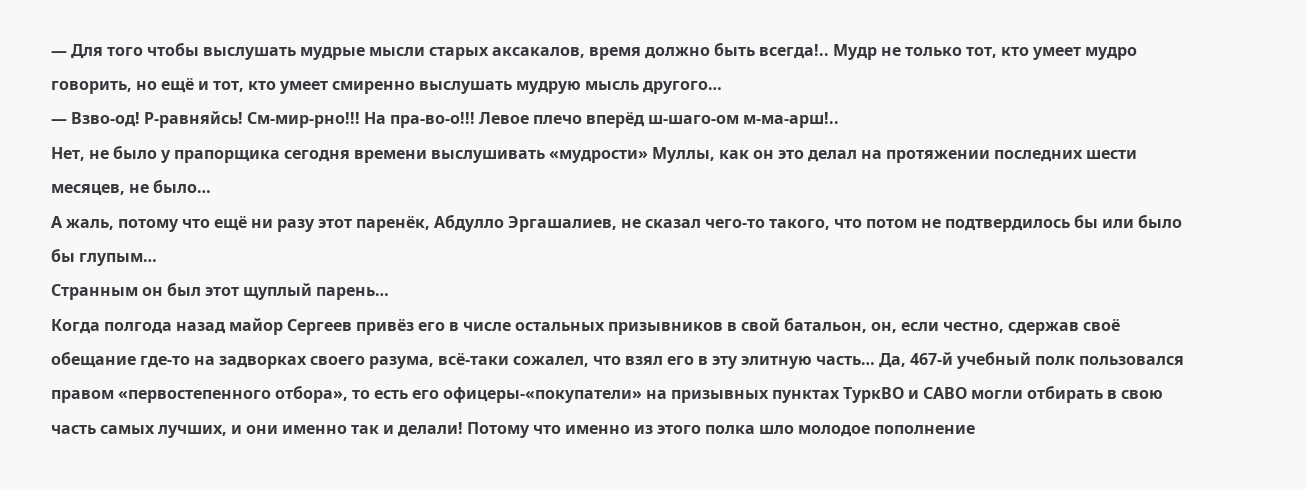— Для того чтобы выслушать мудрые мысли старых аксакалов, время должно быть всегда!.. Мудр не только тот, кто умеет мудро говорить, но ещё и тот, кто умеет смиренно выслушать мудрую мысль другого…
— Взво-од! Р-равняйсь! См-мир-рно!!! На пра-во-о!!! Левое плечо вперёд ш-шаго-ом м-ма-арш!..
Нет, не было у прапорщика сегодня времени выслушивать «мудрости» Муллы, как он это делал на протяжении последних шести месяцев, не было…
А жаль, потому что ещё ни разу этот паренёк, Абдулло Эргашалиев, не сказал чего-то такого, что потом не подтвердилось бы или было бы глупым…
Странным он был этот щуплый парень…
Когда полгода назад майор Сергеев привёз его в числе остальных призывников в свой батальон, он, если честно, сдержав своё обещание где-то на задворках своего разума, всё-таки сожалел, что взял его в эту элитную часть… Да, 467-й учебный полк пользовался правом «первостепенного отбора», то есть его офицеры-«покупатели» на призывных пунктах ТуркВО и САВО могли отбирать в свою часть самых лучших, и они именно так и делали! Потому что именно из этого полка шло молодое пополнение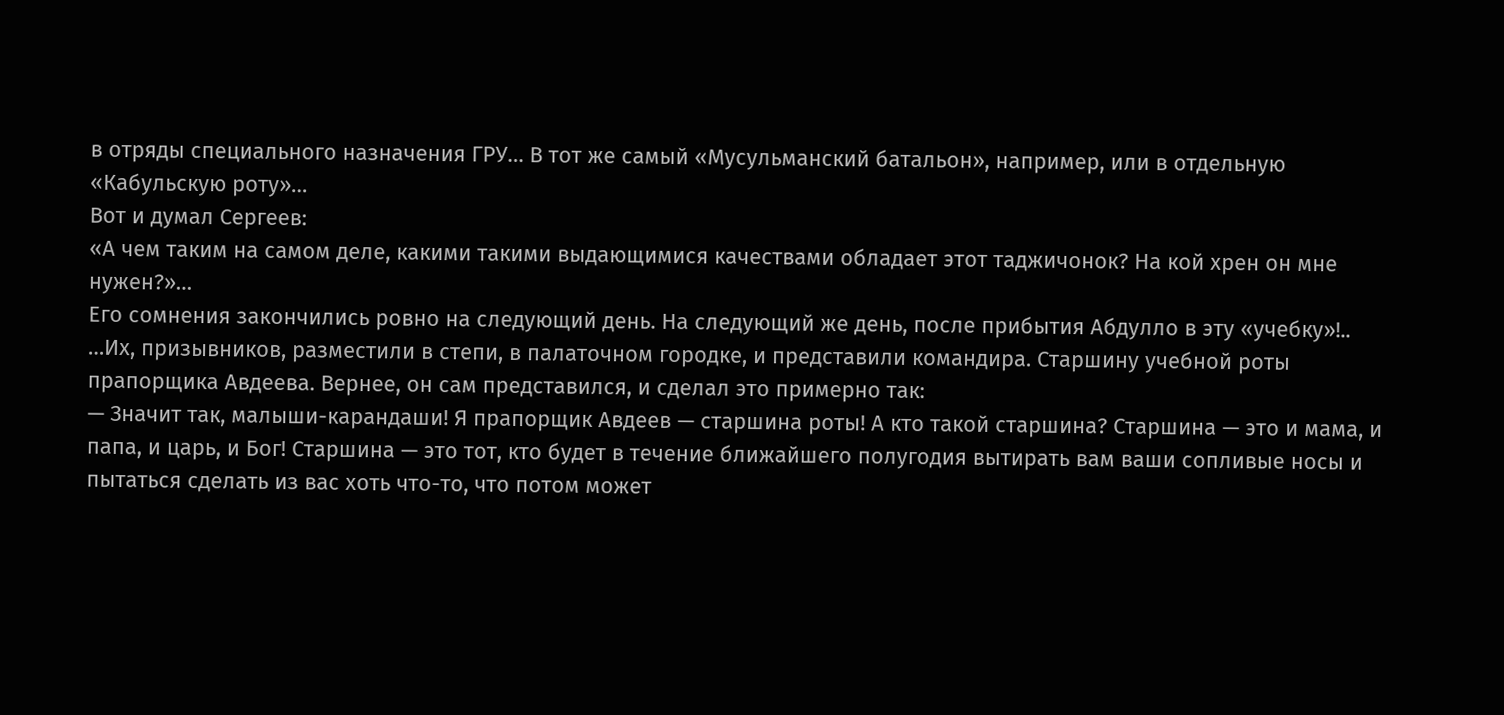в отряды специального назначения ГРУ… В тот же самый «Мусульманский батальон», например, или в отдельную «Кабульскую роту»…
Вот и думал Сергеев:
«А чем таким на самом деле, какими такими выдающимися качествами обладает этот таджичонок? На кой хрен он мне нужен?»…
Его сомнения закончились ровно на следующий день. На следующий же день, после прибытия Абдулло в эту «учебку»!..
…Их, призывников, разместили в степи, в палаточном городке, и представили командира. Старшину учебной роты прапорщика Авдеева. Вернее, он сам представился, и сделал это примерно так:
— Значит так, малыши-карандаши! Я прапорщик Авдеев — старшина роты! А кто такой старшина? Старшина — это и мама, и папа, и царь, и Бог! Старшина — это тот, кто будет в течение ближайшего полугодия вытирать вам ваши сопливые носы и пытаться сделать из вас хоть что-то, что потом может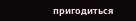пригодиться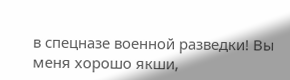в спецназе военной разведки! Вы меня хорошо якши,